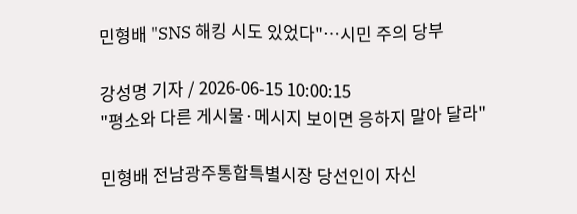민형배 "SNS 해킹 시도 있었다"…시민 주의 당부

강성명 기자 / 2026-06-15 10:00:15
"평소와 다른 게시물·메시지 보이면 응하지 말아 달라"

민형배 전남광주통합특별시장 당선인이 자신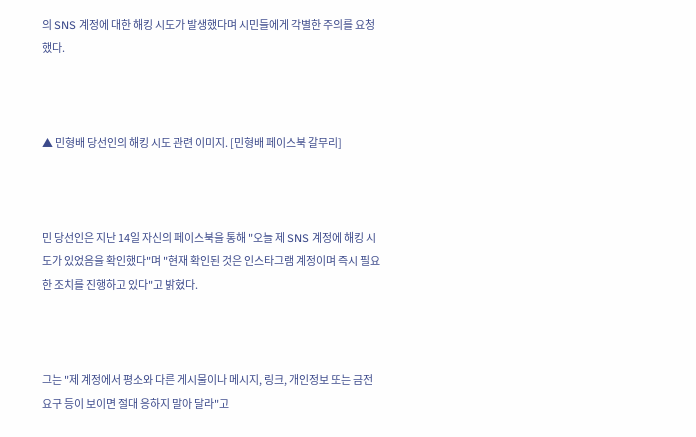의 SNS 계정에 대한 해킹 시도가 발생했다며 시민들에게 각별한 주의를 요청했다.



▲ 민형배 당선인의 해킹 시도 관련 이미지. [민형배 페이스북 갈무리]



민 당선인은 지난 14일 자신의 페이스북을 통해 "오늘 제 SNS 계정에 해킹 시도가 있었음을 확인했다"며 "현재 확인된 것은 인스타그램 계정이며 즉시 필요한 조치를 진행하고 있다"고 밝혔다.



그는 "제 계정에서 평소와 다른 게시물이나 메시지, 링크, 개인정보 또는 금전 요구 등이 보이면 절대 응하지 말아 달라"고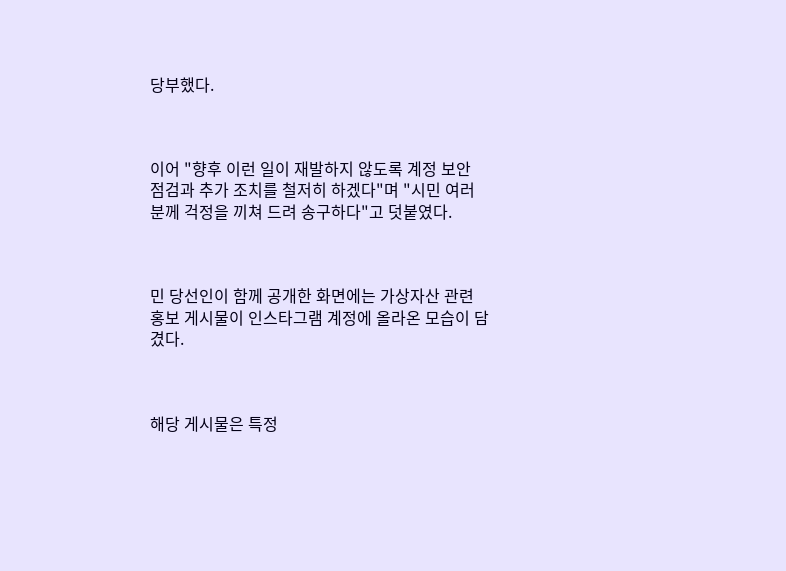당부했다.



이어 "향후 이런 일이 재발하지 않도록 계정 보안 점검과 추가 조치를 철저히 하겠다"며 "시민 여러분께 걱정을 끼쳐 드려 송구하다"고 덧붙였다.



민 당선인이 함께 공개한 화면에는 가상자산 관련 홍보 게시물이 인스타그램 계정에 올라온 모습이 담겼다.



해당 게시물은 특정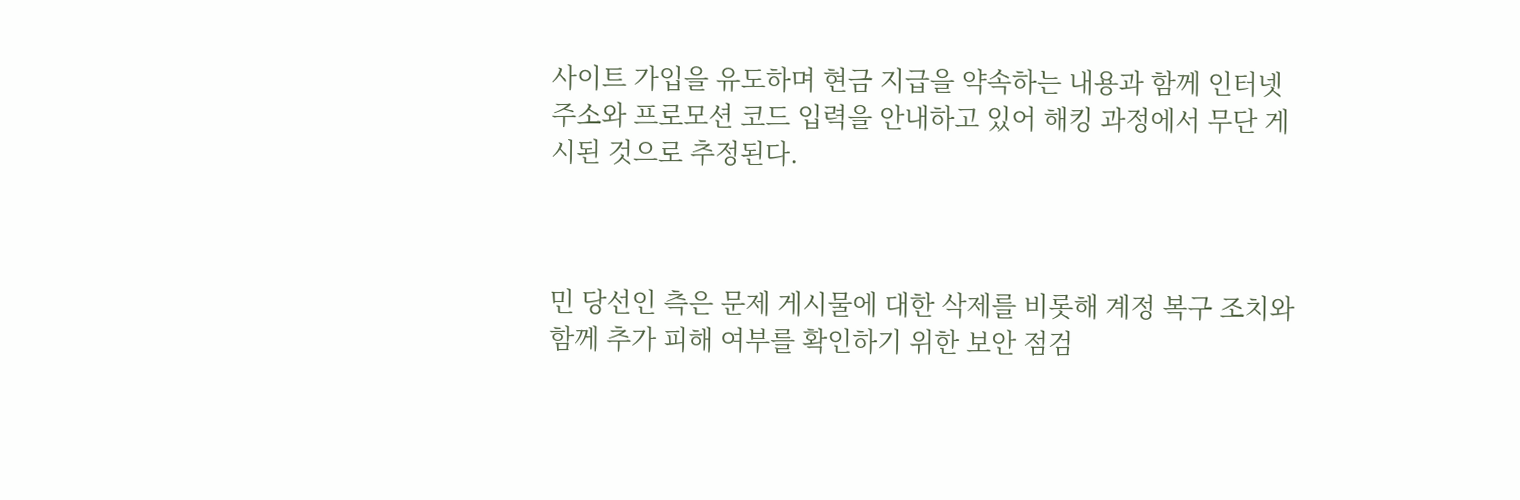사이트 가입을 유도하며 현금 지급을 약속하는 내용과 함께 인터넷 주소와 프로모션 코드 입력을 안내하고 있어 해킹 과정에서 무단 게시된 것으로 추정된다.



민 당선인 측은 문제 게시물에 대한 삭제를 비롯해 계정 복구 조치와 함께 추가 피해 여부를 확인하기 위한 보안 점검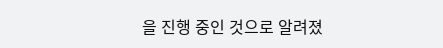을 진행 중인 것으로 알려졌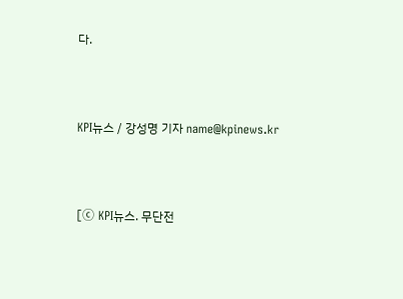다.



KPI뉴스 / 강성명 기자 name@kpinews.kr



[ⓒ KPI뉴스. 무단전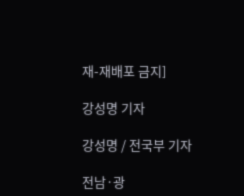재-재배포 금지]

강성명 기자

강성명 / 전국부 기자

전남·광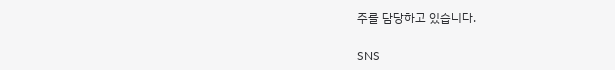주를 담당하고 있습니다.

SNS